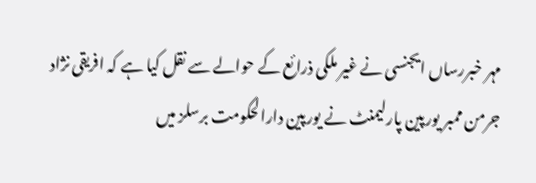مہر خبررساں ایجنسی نے غیر ملکی ذرائع کے حوالے سے نقل کیا ہے کہ افریقی نژاد جرمن ممبر یورپین پارلیمنٹ نے یورپین دارالحکومت برسلز میں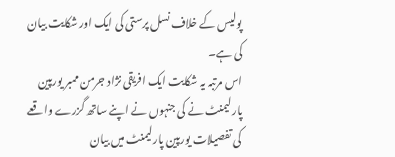پولیس کے خلاف نسل پرستی کی ایک اور شکایت بیان کی ہے۔
اس مرتبہ یہ شکایت ایک افریقی نژاد جرمن ممبر یورپین پارلیمنٹ نے کی جنہوں نے اپنے ساتھ گزرے واقعے کی تفصیلات یورپین پارلیمنٹ میں بیان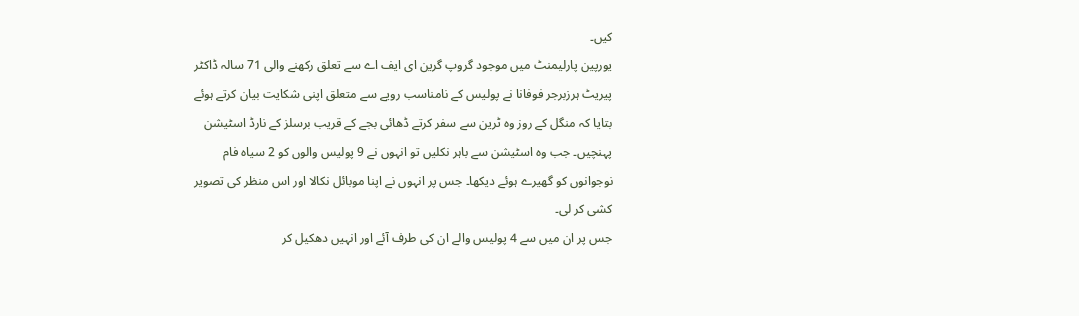کیں۔
یورپین پارلیمنٹ میں موجود گروپ گرین ای ایف اے سے تعلق رکھنے والی 71 سالہ ڈاکٹر پیریٹ ہرزبرجر فوفانا نے پولیس کے نامناسب رویے سے متعلق اپنی شکایت بیان کرتے ہوئے بتایا کہ منگل کے روز وہ ٹرین سے سفر کرتے ڈھائی بجے کے قریب برسلز کے نارڈ اسٹیشن پہنچیں۔ جب وہ اسٹیشن سے باہر نکلیں تو انہوں نے 9 پولیس والوں کو 2 سیاہ فام نوجوانوں کو گھیرے ہوئے دیکھا۔ جس پر انہوں نے اپنا موبائل نکالا اور اس منظر کی تصویر کشی کر لی۔
جس پر ان میں سے 4 پولیس والے ان کی طرف آئے اور انہیں دھکیل کر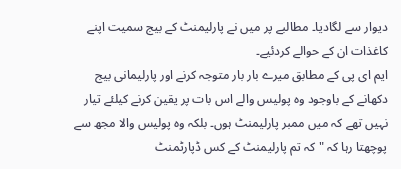دیوار سے لگادیا۔ مطالبے پر میں نے پارلیمنٹ کے بیج سمیت اپنے کاغذات ان کے حوالے کردئیے۔
ایم ای پی کے مطابق میرے بار بار متوجہ کرنے اور پارلیمانی بیج دکھانے کے باوجود وہ پولیس والے اس بات پر یقین کرنے کیلئے تیار نہیں تھے کہ میں ممبر پارلیمنٹ ہوں۔ بلکہ وہ پولیس والا مجھ سے پوچھتا رہا کہ " کہ تم پارلیمنٹ کے کس ڈپارٹمنٹ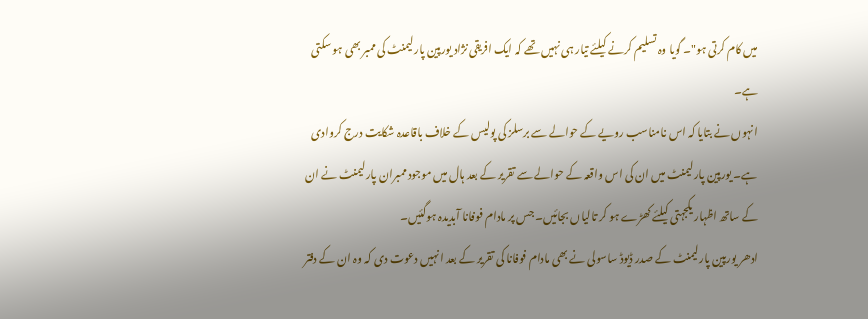میں کام کرتی ہو"۔ گویا وہ تسلیم کرنے کیلئے تیار ہی نہیں تھے کہ ایک افریقی نژاد یورپین پارلیمنٹ کی ممبر بھی ہو سکتی ہے۔
انہوں نے بتایا کہ اس نامناسب رویے کے حوالے سے برسلز کی پولیس کے خلاف باقاعدہ شکایت درج کروادی ہے۔ یورپین پارلیمنٹ میں ان کی اس واقعہ کے حوالے سے تقریر کے بعد ہال میں موجود ممبران پارلیمنٹ نے ان کے ساتھ اظہار یکجہتی کیلئے کھڑے ہو کر تالیاں بجائیں۔ جس پر مادام فوفانا آبدیدہ ہوگئیں۔
ادھر یورپین پارلیمنٹ کے صدر ڈیوڈ ساسولی نے بھی مادام فوفانا کی تقریر کے بعد انہیں دعوت دی کہ وہ ان کے دفتر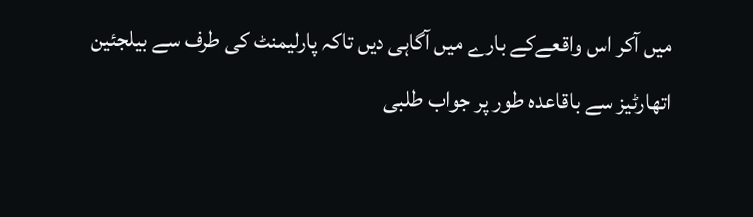میں آکر اس واقعےکے بارے میں آگاہی دیں تاکہ پارلیمنٹ کی طرف سے بیلجئین اتھارٹیز سے باقاعدہ طور پر جواب طلبی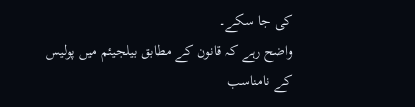کی جا سکے۔
واضح رہے کہ قانون کے مطابق بیلجیئم میں پولیس کے نامناسب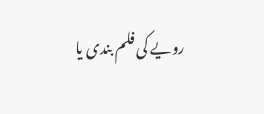رویے کی فلم بندی یا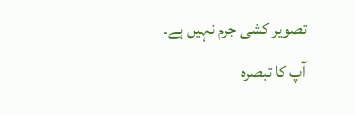تصویر کشی جرم نہیں ہے۔
آپ کا تبصرہ